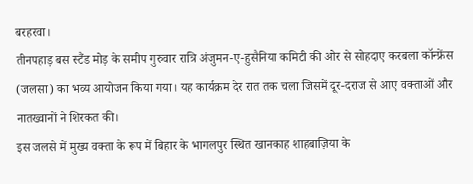बरहरवा।
तीनपहाड़ बस स्टैंड मोड़ के समीप गुरुवार रात्रि अंजुमन-ए-हुसैनिया कमिटी की ओर से सोहदाए करबला कॉन्फ्रेंस (जलसा) का भव्य आयोजन किया गया। यह कार्यक्रम देर रात तक चला जिसमें दूर-दराज से आए वक्ताओं और नातख्वानों ने शिरकत की।
इस जलसे में मुख्य वक्ता के रूप में बिहार के भागलपुर स्थित खानकाह शाहबाज़िया के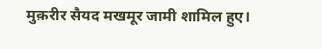मुक़रीर सैयद मखमूर जामी शामिल हुए।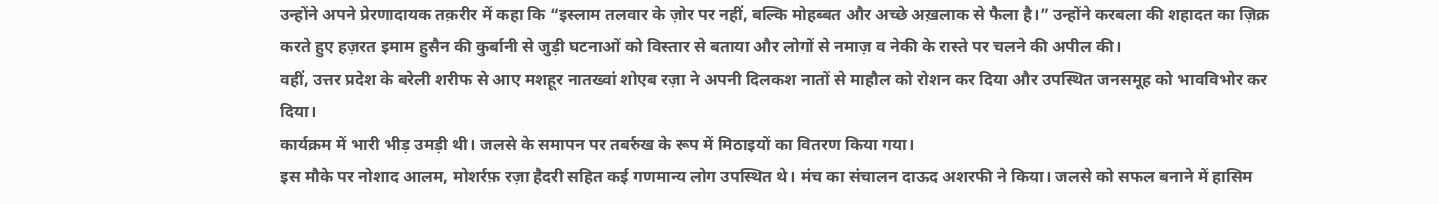उन्होंने अपने प्रेरणादायक तक़रीर में कहा कि “इस्लाम तलवार के ज़ोर पर नहीं, बल्कि मोहब्बत और अच्छे अख़लाक से फैला है।” उन्होंने करबला की शहादत का ज़िक्र करते हुए हज़रत इमाम हुसैन की कुर्बानी से जुड़ी घटनाओं को विस्तार से बताया और लोगों से नमाज़ व नेकी के रास्ते पर चलने की अपील की।
वहीं, उत्तर प्रदेश के बरेली शरीफ से आए मशहूर नातख्वां शोएब रज़ा ने अपनी दिलकश नातों से माहौल को रोशन कर दिया और उपस्थित जनसमूह को भावविभोर कर दिया।
कार्यक्रम में भारी भीड़ उमड़ी थी। जलसे के समापन पर तबर्रुख के रूप में मिठाइयों का वितरण किया गया।
इस मौके पर नोशाद आलम, मोशर्रफ़ रज़ा हैदरी सहित कई गणमान्य लोग उपस्थित थे। मंच का संचालन दाऊद अशरफी ने किया। जलसे को सफल बनाने में हासिम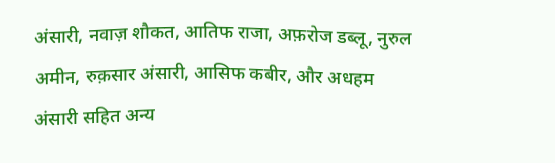अंसारी, नवाज़ शौकत, आतिफ राजा, अफ़रोज डब्लू, नुरुल अमीन, रुक़सार अंसारी, आसिफ कबीर, और अधहम अंसारी सहित अन्य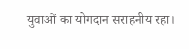युवाओं का योगदान सराहनीय रहा।